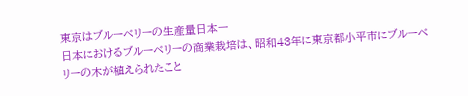東京はブルーベリーの生産量日本一
日本におけるブルーベリーの商業栽培は、昭和43年に東京都小平市にブルーベリーの木が植えられたこと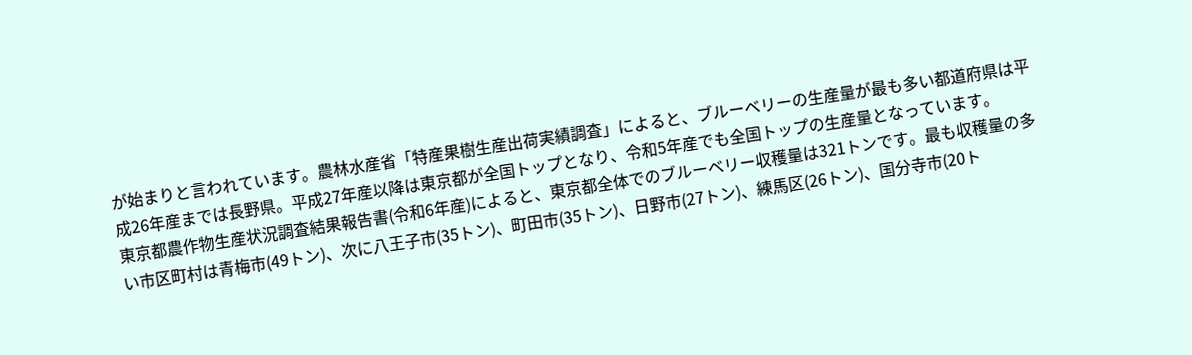が始まりと言われています。農林水産省「特産果樹生産出荷実績調査」によると、ブルーベリーの生産量が最も多い都道府県は平成26年産までは長野県。平成27年産以降は東京都が全国トップとなり、令和5年産でも全国トップの生産量となっています。
東京都農作物生産状況調査結果報告書(令和6年産)によると、東京都全体でのブルーベリー収穫量は321トンです。最も収穫量の多い市区町村は青梅市(49トン)、次に八王子市(35トン)、町田市(35トン)、日野市(27トン)、練馬区(26トン)、国分寺市(20ト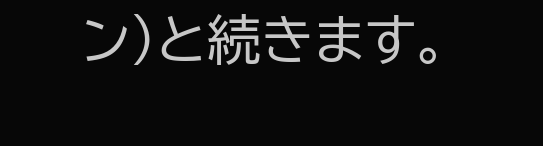ン)と続きます。